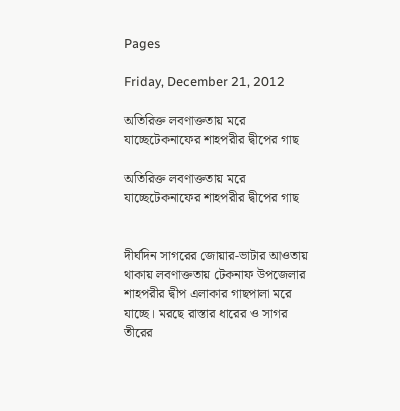Pages

Friday, December 21, 2012

অতিরিক্ত লবণাক্ততায় মরে যাচ্ছেটেকনাফের শাহপরীর দ্বীপের গাছ

অতিরিক্ত লবণাক্ততায় মরে যাচ্ছেটেকনাফের শাহপরীর দ্বীপের গাছ


দীর্ঘদিন সাগরের জোয়ার-ভাটার আওতায় থাকায় লবণাক্ততায় টেকনাফ উপজেলার শাহপরীর দ্বীপ এলাকার গাছপালা মরে যাচ্ছে। মরছে রাস্তার ধারের ও সাগর তীরের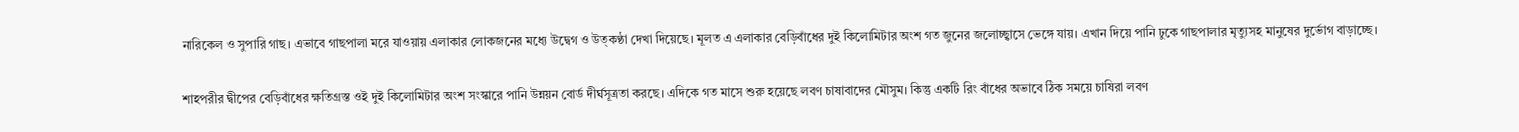নারিকেল ও সুপারি গাছ। এভাবে গাছপালা মরে যাওয়ায় এলাকার লোকজনের মধ্যে উদ্বেগ ও উত্কণ্ঠা দেখা দিয়েছে। মূলত এ এলাকার বেড়িবাঁধের দুই কিলোমিটার অংশ গত জুনের জলোচ্ছ্বাসে ভেঙ্গে যায়। এখান দিয়ে পানি ঢুকে গাছপালার মৃত্যুসহ মানুষের দুর্ভোগ বাড়াচ্ছে।

শাহপরীর দ্বীপের বেড়িবাঁধের ক্ষতিগ্রস্ত ওই দুই কিলোমিটার অংশ সংস্কারে পানি উন্নয়ন বোর্ড দীর্ঘসূত্রতা করছে। এদিকে গত মাসে শুরু হয়েছে লবণ চাষাবাদের মৌসুম। কিন্তু একটি রিং বাঁধের অভাবে ঠিক সময়ে চাষিরা লবণ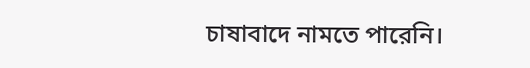চাষাবাদে নামতে পারেনি।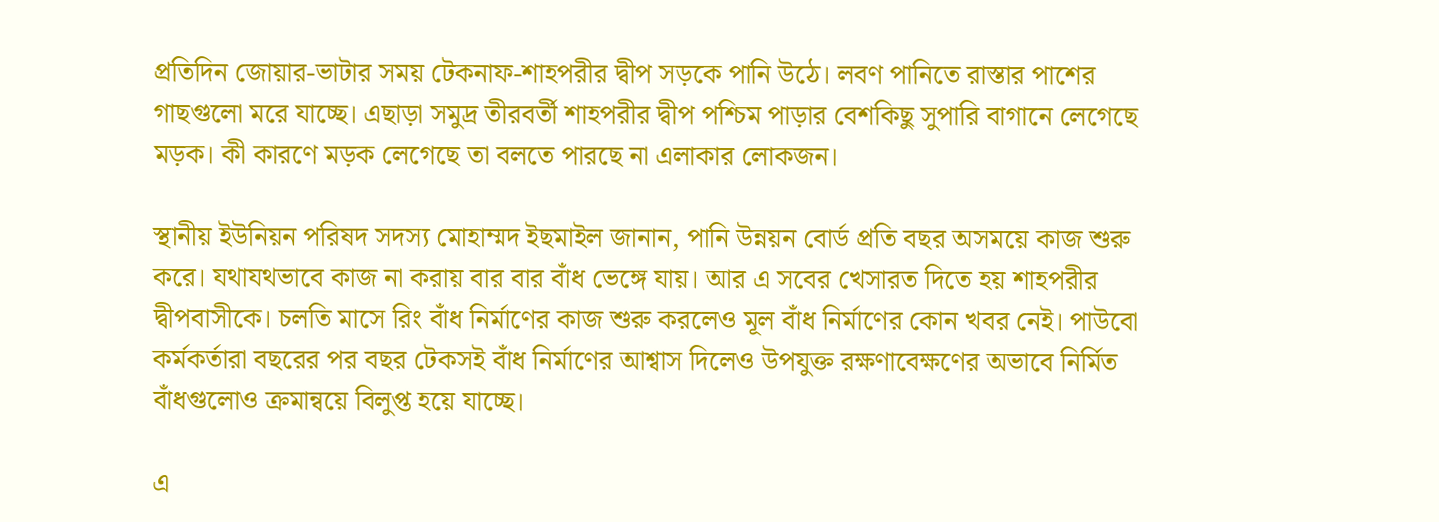প্রতিদিন জোয়ার-ভাটার সময় টেকনাফ-শাহপরীর দ্বীপ সড়কে পানি উঠে। লবণ পানিতে রাস্তার পাশের গাছগুলো মরে যাচ্ছে। এছাড়া সমুদ্র তীরবর্তী শাহপরীর দ্বীপ পশ্চিম পাড়ার বেশকিছু সুপারি বাগানে লেগেছে মড়ক। কী কারণে মড়ক লেগেছে তা বলতে পারছে না এলাকার লোকজন।

স্থানীয় ইউনিয়ন পরিষদ সদস্য মোহাম্মদ ইছমাইল জানান, পানি উন্নয়ন বোর্ড প্রতি বছর অসময়ে কাজ শুরু করে। যথাযথভাবে কাজ না করায় বার বার বাঁধ ভেঙ্গে যায়। আর এ সবের খেসারত দিতে হয় শাহপরীর দ্বীপবাসীকে। চলতি মাসে রিং বাঁধ নির্মাণের কাজ শুরু করলেও মূল বাঁধ নির্মাণের কোন খবর নেই। পাউবো কর্মকর্তারা বছরের পর বছর টেকসই বাঁধ নির্মাণের আশ্বাস দিলেও উপযুক্ত রক্ষণাবেক্ষণের অভাবে নির্মিত বাঁধগুলোও ক্রমান্বয়ে বিলুপ্ত হয়ে যাচ্ছে।

এ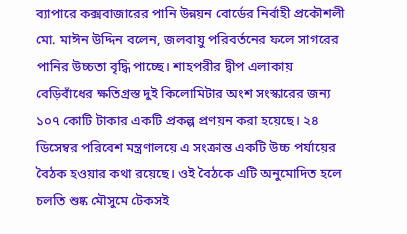ব্যাপারে কক্সবাজারের পানি উন্নয়ন বোর্ডের নির্বাহী প্রকৌশলী মো. মাঈন উদ্দিন বলেন, জলবায়ু পরিবর্তনের ফলে সাগরের পানির উচ্চতা বৃদ্ধি পাচ্ছে। শাহপরীর দ্বীপ এলাকায় বেড়িবাঁধের ক্ষতিগ্রস্ত দুই কিলোমিটার অংশ সংস্কারের জন্য ১০৭ কোটি টাকার একটি প্রকল্প প্রণয়ন করা হয়েছে। ২৪ ডিসেম্বর পরিবেশ মন্ত্রণালয়ে এ সংক্রান্ত একটি উচ্চ পর্যায়ের বৈঠক হওয়ার কথা রয়েছে। ওই বৈঠকে এটি অনুমোদিত হলে চলতি শুষ্ক মৌসুমে টেকসই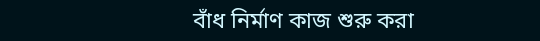বাঁধ নির্মাণ কাজ শুরু করা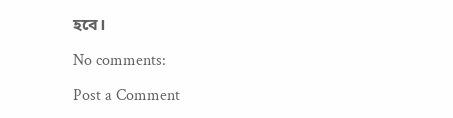হবে।

No comments:

Post a Comment